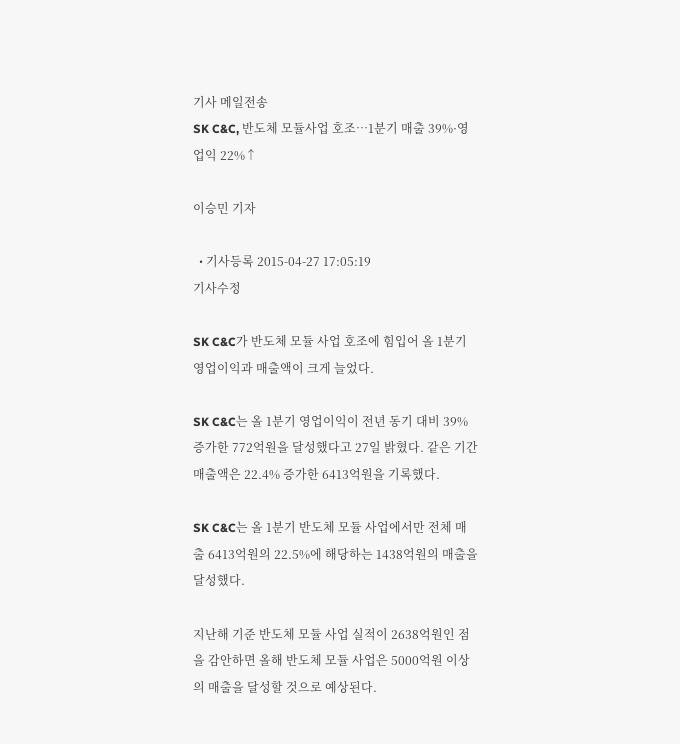기사 메일전송
SK C&C, 반도체 모듈사업 호조…1분기 매출 39%·영업익 22%↑

이승민 기자

  • 기사등록 2015-04-27 17:05:19
기사수정

SK C&C가 반도체 모듈 사업 호조에 힘입어 올 1분기 영업이익과 매출액이 크게 늘었다.

SK C&C는 올 1분기 영업이익이 전년 동기 대비 39% 증가한 772억원을 달성했다고 27일 밝혔다. 같은 기간 매출액은 22.4% 증가한 6413억원을 기록했다.

SK C&C는 올 1분기 반도체 모듈 사업에서만 전체 매출 6413억원의 22.5%에 해당하는 1438억원의 매출을 달성했다.

지난해 기준 반도체 모듈 사업 실적이 2638억원인 점을 감안하면 올해 반도체 모듈 사업은 5000억원 이상의 매출을 달성할 것으로 예상된다.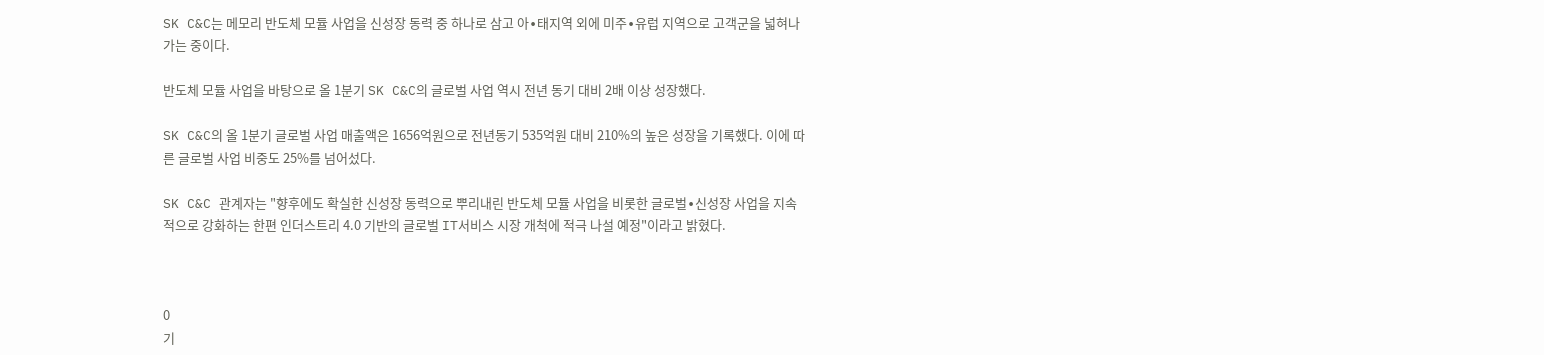SK C&C는 메모리 반도체 모듈 사업을 신성장 동력 중 하나로 삼고 아∙태지역 외에 미주∙유럽 지역으로 고객군을 넓혀나가는 중이다.

반도체 모듈 사업을 바탕으로 올 1분기 SK C&C의 글로벌 사업 역시 전년 동기 대비 2배 이상 성장했다.

SK C&C의 올 1분기 글로벌 사업 매출액은 1656억원으로 전년동기 535억원 대비 210%의 높은 성장을 기록했다. 이에 따른 글로벌 사업 비중도 25%를 넘어섰다.

SK C&C 관계자는 "향후에도 확실한 신성장 동력으로 뿌리내린 반도체 모듈 사업을 비롯한 글로벌∙신성장 사업을 지속적으로 강화하는 한편 인더스트리 4.0 기반의 글로벌 IT서비스 시장 개척에 적극 나설 예정"이라고 밝혔다.



0
기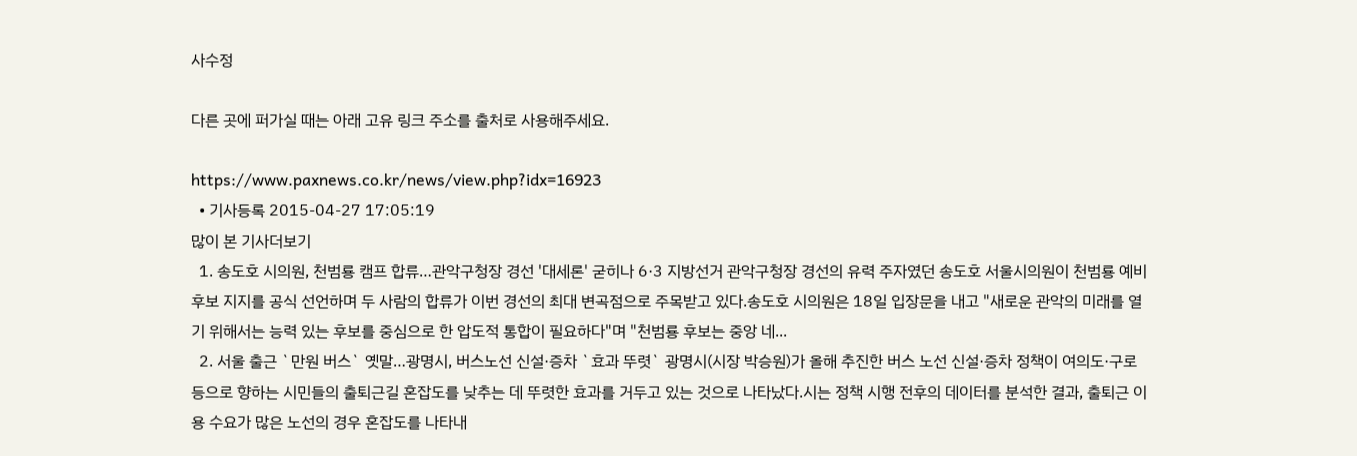사수정

다른 곳에 퍼가실 때는 아래 고유 링크 주소를 출처로 사용해주세요.

https://www.paxnews.co.kr/news/view.php?idx=16923
  • 기사등록 2015-04-27 17:05:19
많이 본 기사더보기
  1. 송도호 시의원, 천범룡 캠프 합류…관악구청장 경선 '대세론' 굳히나 6·3 지방선거 관악구청장 경선의 유력 주자였던 송도호 서울시의원이 천범룡 예비후보 지지를 공식 선언하며 두 사람의 합류가 이번 경선의 최대 변곡점으로 주목받고 있다.송도호 시의원은 18일 입장문을 내고 "새로운 관악의 미래를 열기 위해서는 능력 있는 후보를 중심으로 한 압도적 통합이 필요하다"며 "천범룡 후보는 중앙 네...
  2. 서울 출근 `만원 버스` 옛말…광명시, 버스노선 신설·증차 `효과 뚜렷` 광명시(시장 박승원)가 올해 추진한 버스 노선 신설·증차 정책이 여의도·구로 등으로 향하는 시민들의 출퇴근길 혼잡도를 낮추는 데 뚜렷한 효과를 거두고 있는 것으로 나타났다.시는 정책 시행 전후의 데이터를 분석한 결과, 출퇴근 이용 수요가 많은 노선의 경우 혼잡도를 나타내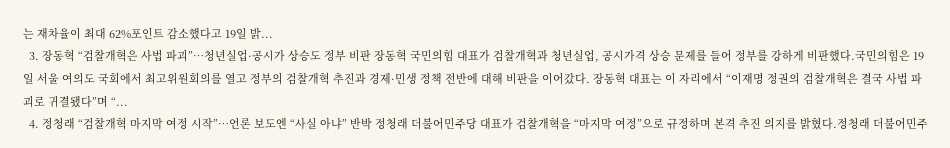는 재차율이 최대 62%포인트 감소했다고 19일 밝...
  3. 장동혁 “검찰개혁은 사법 파괴”…청년실업·공시가 상승도 정부 비판 장동혁 국민의힘 대표가 검찰개혁과 청년실업, 공시가격 상승 문제를 들어 정부를 강하게 비판했다.국민의힘은 19일 서울 여의도 국회에서 최고위원회의를 열고 정부의 검찰개혁 추진과 경제·민생 정책 전반에 대해 비판을 이어갔다. 장동혁 대표는 이 자리에서 “이재명 정권의 검찰개혁은 결국 사법 파괴로 귀결됐다”며 “...
  4. 정청래 “검찰개혁 마지막 여정 시작”…언론 보도엔 “사실 아냐” 반박 정청래 더불어민주당 대표가 검찰개혁을 “마지막 여정”으로 규정하며 본격 추진 의지를 밝혔다.정청래 더불어민주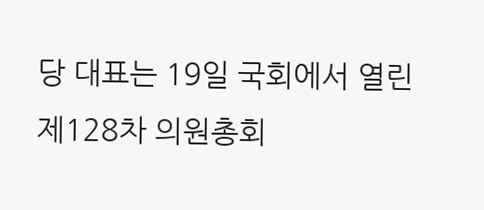당 대표는 19일 국회에서 열린 제128차 의원총회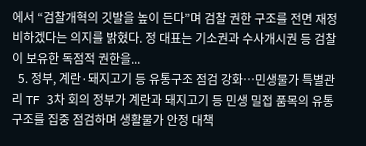에서 “검찰개혁의 깃발을 높이 든다”며 검찰 권한 구조를 전면 재정비하겠다는 의지를 밝혔다. 정 대표는 기소권과 수사개시권 등 검찰이 보유한 독점적 권한을...
  5. 정부, 계란·돼지고기 등 유통구조 점검 강화…민생물가 특별관리 TF 3차 회의 정부가 계란과 돼지고기 등 민생 밀접 품목의 유통구조를 집중 점검하며 생활물가 안정 대책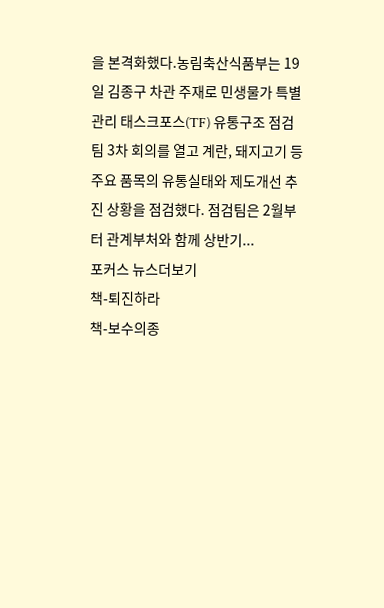을 본격화했다.농림축산식품부는 19일 김종구 차관 주재로 민생물가 특별관리 태스크포스(TF) 유통구조 점검팀 3차 회의를 열고 계란, 돼지고기 등 주요 품목의 유통실태와 제도개선 추진 상황을 점검했다. 점검팀은 2월부터 관계부처와 함께 상반기...
포커스 뉴스더보기
책-퇴진하라
책-보수의종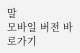말
모바일 버전 바로가기